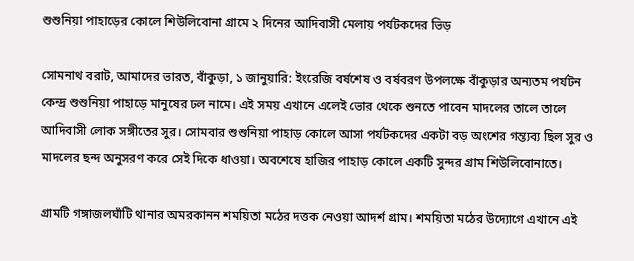শুশুনিয়া পাহাড়ের কোলে শিউলিবোনা গ্ৰামে ২ দিনের আদিবাসী মেলায় পর্যটকদের ভিড়

সোমনাথ বরাট, আমাদের ভারত, বাঁকুড়া, ১ জানুয়ারি: ইংরেজি বর্ষশেষ ও বর্ষবরণ উপলক্ষে বাঁকুড়ার অন্যতম পর্যটন কেন্দ্র শুশুনিয়া পাহাড়ে মানুষের ঢল নামে। এই সময় এখানে এলেই ভোর থেকে শুনতে পাবেন মাদলের তালে তালে আদিবাসী লোক সঙ্গীতের সুর। সোমবার শুশুনিয়া পাহাড় কোলে আসা পর্যটকদের একটা বড় অংশের গন্ত্যব্য ছিল সুর ও মাদলের ছন্দ অনুসরণ করে সেই দিকে ধাওয়া। অবশেষে হাজির পাহাড় কোলে একটি সুন্দর গ্রাম শিউলিবোনাতে।

গ্রামটি গঙ্গাজলঘাঁটি থানার অমরকানন শময়িতা মঠের দত্তক নেওয়া আদর্শ গ্রাম। শময়িতা মঠের উদ্যোগে এখানে এই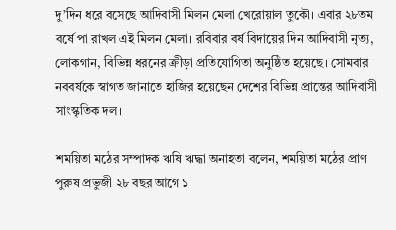দু’দিন ধরে বসেছে আদিবাসী মিলন মেলা খেরোয়াল তুকৌ। এবার ২৮তম বর্ষে পা রাখল এই মিলন মেলা। রবিবার বর্ষ বিদায়ের দিন আদিবাসী নৃত্য, লোকগান, বিভিন্ন ধরনের ক্রীড়া প্রতিযোগিতা অনুষ্ঠিত হয়েছে। সোমবার নববর্ষকে স্বাগত জানাতে হাজির হয়েছেন দেশের বিভিন্ন প্রান্তের আদিবাসী সাংস্কৃতিক দল।

শময়িতা মঠের সম্পাদক ঋষি ঋদ্ধা অনাহতা বলেন, শময়িতা মঠের প্রাণ পুরুষ প্রভুজী ২৮ বছর আগে ১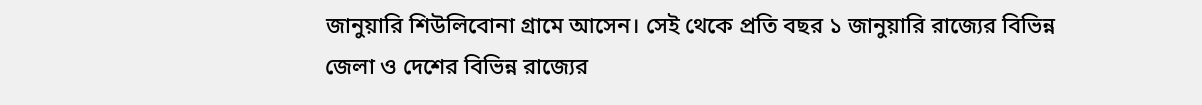জানুয়ারি শিউলিবোনা গ্রামে আসেন। সেই থেকে প্রতি বছর ১ জানুয়ারি রাজ্যের বিভিন্ন জেলা ও দেশের বিভিন্ন রাজ্যের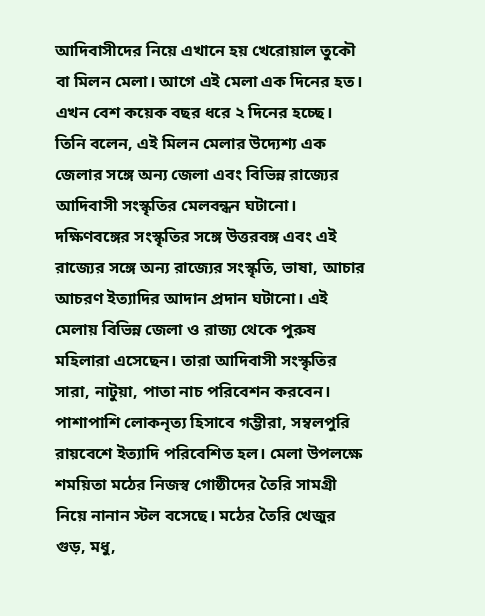আদিবাসীদের নিয়ে এখানে হয় খেরোয়াল তুকৌ বা মিলন মেলা। আগে এই মেলা এক দিনের হত। এখন বেশ কয়েক বছর ধরে ২ দিনের হচ্ছে। তিনি বলেন, এই মিলন মেলার উদ্যেশ্য এক জেলার সঙ্গে অন্য জেলা এবং বিভিন্ন রাজ্যের আদিবাসী সংস্কৃতির মেলবন্ধন ঘটানো। দক্ষিণবঙ্গের সংস্কৃতির সঙ্গে উত্তরবঙ্গ এবং এই রাজ্যের সঙ্গে অন্য রাজ্যের সংস্কৃতি, ভাষা, আচার আচরণ ইত্যাদির আদান প্রদান ঘটানো। এই মেলায় বিভিন্ন জেলা ও রাজ্য থেকে পুরুষ মহিলারা এসেছেন। তারা আদিবাসী সংস্কৃতির সারা, নাটুয়া, পাতা নাচ পরিবেশন করবেন। পাশাপাশি লোকনৃত্য হিসাবে গম্ভীরা, সম্বলপুরি রায়বেশে ইত্যাদি পরিবেশিত হল। মেলা উপলক্ষে শময়িতা মঠের নিজস্ব গোষ্ঠীদের তৈরি সামগ্রী নিয়ে নানান স্টল বসেছে। মঠের তৈরি খেজুর গুড়, মধু,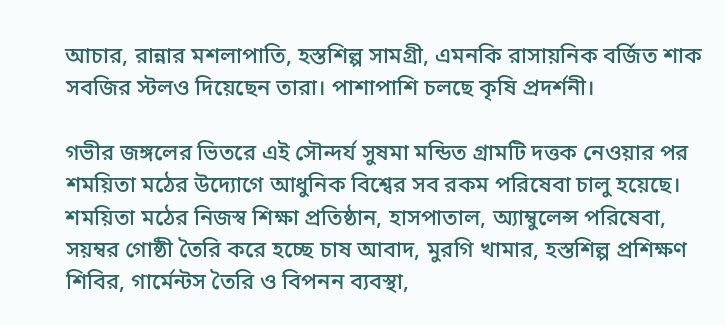আচার, রান্নার মশলাপাতি, হস্তশিল্প সামগ্রী, এমনকি রাসায়নিক বর্জিত শাক সবজির স্টলও দিয়েছেন তারা। পাশাপাশি চলছে কৃষি প্রদর্শনী।

গভীর জঙ্গলের ভিতরে এই সৌন্দর্য সুষমা মন্ডিত গ্রামটি দত্তক নেওয়ার পর শময়িতা মঠের উদ্যোগে আধুনিক বিশ্বের সব রকম পরিষেবা চালু হয়েছে। শময়িতা মঠের নিজস্ব শিক্ষা প্রতিষ্ঠান, হাসপাতাল, অ্যাম্বুলেন্স পরিষেবা, সয়ম্বর গোষ্ঠী তৈরি করে হচ্ছে চাষ আবাদ, মুরগি খামার, হস্তশিল্প প্রশিক্ষণ শিবির, গার্মেন্টস তৈরি ও বিপনন ব্যবস্থা,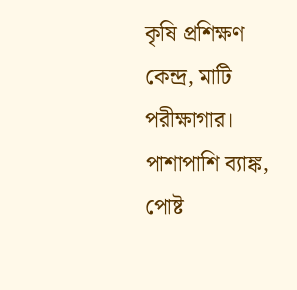কৃষি প্রশিক্ষণ কেন্দ্র, মাটি পরীক্ষাগার। পাশাপাশি ব্যাঙ্ক, পোষ্ট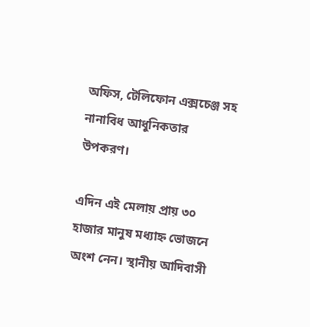অফিস, টেলিফোন এক্সচেঞ্জ সহ নানাবিধ আধুনিকতার উপকরণ।

এদিন এই মেলায় প্রায় ৩০ হাজার মানুষ মধ্যাহ্ন ভোজনে অংশ নেন। স্থানীয় আদিবাসী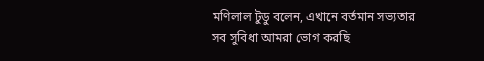মণিলাল টুডু বলেন, এখানে বর্তমান সভ্যতার সব সুবিধা আমরা ভোগ করছি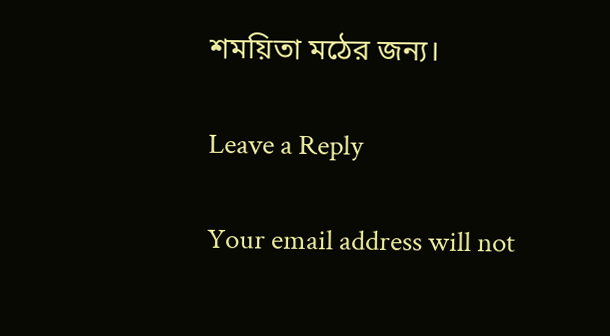শময়িতা মঠের জন্য।

Leave a Reply

Your email address will not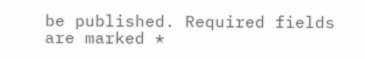be published. Required fields are marked *